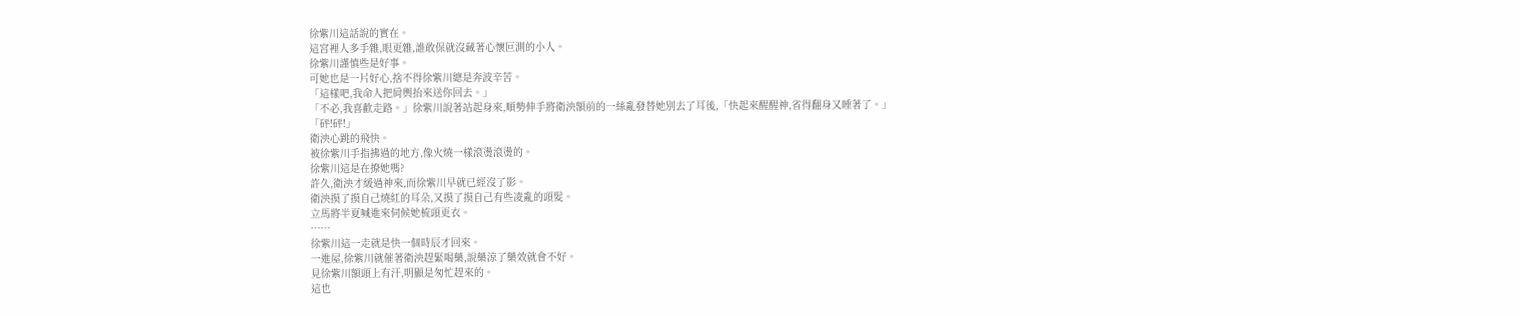徐紫川這話說的實在。
這宮裡人多手雜,眼更雜,誰敢保就沒藏著心懷叵測的小人。
徐紫川謹慎些是好事。
可她也是一片好心,捨不得徐紫川總是奔波辛苦。
「這樣吧,我命人把肩輿抬來送你回去。」
「不必,我喜歡走路。」徐紫川說著站起身來,順勢伸手將衛泱額前的一絲亂發替她別去了耳後,「快起來醒醒神,省得翻身又睡著了。」
「砰!砰!」
衛泱心跳的飛快。
被徐紫川手指拂過的地方,像火燒一樣滾燙滾燙的。
徐紫川這是在撩她嗎?
許久,衛泱才緩過神來,而徐紫川早就已經沒了影。
衛泱摸了摸自己燒紅的耳朵,又摸了摸自己有些凌亂的頭髮。
立馬將半夏喊進來伺候她梳頭更衣。
……
徐紫川這一走就是快一個時辰才回來。
一進屋,徐紫川就催著衛泱趕緊喝藥,說藥涼了藥效就會不好。
見徐紫川額頭上有汗,明顯是匆忙趕來的。
這也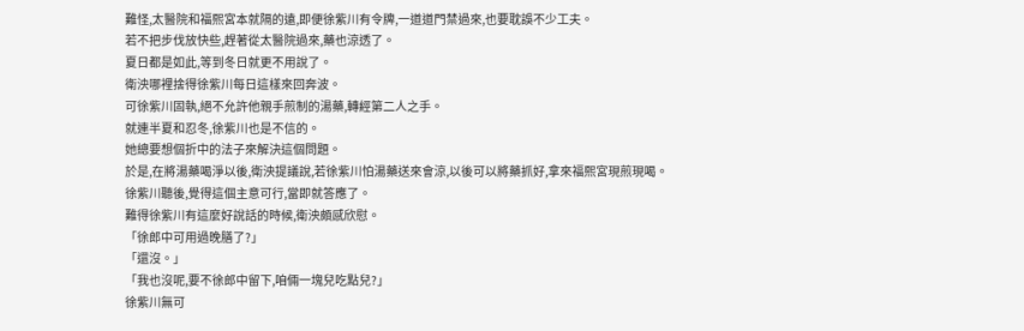難怪,太醫院和福熙宮本就隔的遠,即便徐紫川有令牌,一道道門禁過來,也要耽誤不少工夫。
若不把步伐放快些,趕著從太醫院過來,藥也涼透了。
夏日都是如此,等到冬日就更不用說了。
衛泱哪裡捨得徐紫川每日這樣來回奔波。
可徐紫川固執,絕不允許他親手煎制的湯藥,轉經第二人之手。
就連半夏和忍冬,徐紫川也是不信的。
她總要想個折中的法子來解決這個問題。
於是,在將湯藥喝淨以後,衛泱提議說,若徐紫川怕湯藥送來會涼,以後可以將藥抓好,拿來福熙宮現煎現喝。
徐紫川聽後,覺得這個主意可行,當即就答應了。
難得徐紫川有這麼好說話的時候,衛泱頗感欣慰。
「徐郎中可用過晚膳了?」
「還沒。」
「我也沒呢,要不徐郎中留下,咱倆一塊兒吃點兒?」
徐紫川無可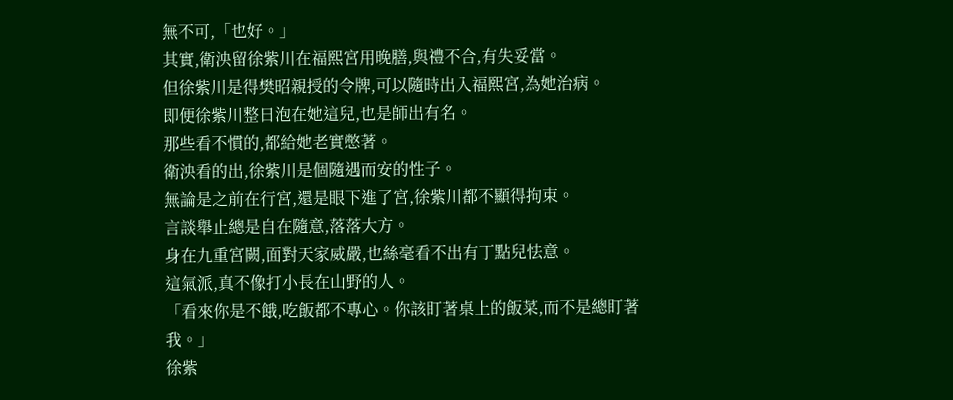無不可,「也好。」
其實,衛泱留徐紫川在福熙宮用晚膳,與禮不合,有失妥當。
但徐紫川是得樊昭親授的令牌,可以隨時出入福熙宮,為她治病。
即便徐紫川整日泡在她這兒,也是師出有名。
那些看不慣的,都給她老實憋著。
衛泱看的出,徐紫川是個隨遇而安的性子。
無論是之前在行宮,還是眼下進了宮,徐紫川都不顯得拘束。
言談舉止總是自在隨意,落落大方。
身在九重宮闕,面對天家威嚴,也絲毫看不出有丁點兒怯意。
這氣派,真不像打小長在山野的人。
「看來你是不餓,吃飯都不專心。你該盯著桌上的飯菜,而不是總盯著我。」
徐紫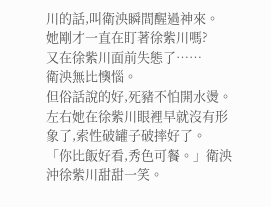川的話,叫衛泱瞬間醒過神來。
她剛才一直在盯著徐紫川嗎?
又在徐紫川面前失態了……
衛泱無比懊惱。
但俗話說的好,死豬不怕開水燙。
左右她在徐紫川眼裡早就沒有形象了,索性破罐子破摔好了。
「你比飯好看,秀色可餐。」衛泱沖徐紫川甜甜一笑。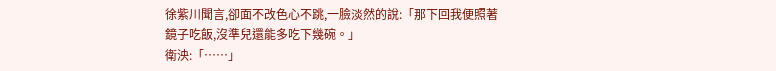徐紫川聞言,卻面不改色心不跳,一臉淡然的說:「那下回我便照著鏡子吃飯,沒準兒還能多吃下幾碗。」
衛泱:「……」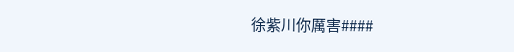徐紫川你厲害####